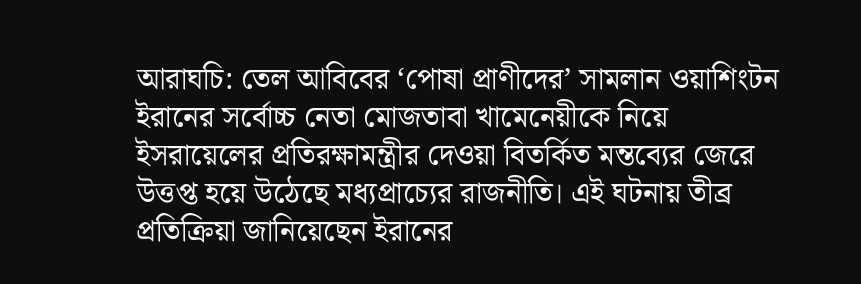আরাঘচি: তেল আবিবের ‘পোষা প্রাণীদের’ সামলান ওয়াশিংটন
ইরানের সর্বোচ্চ নেতা মোজতাবা খামেনেয়ীকে নিয়ে ইসরায়েলের প্রতিরক্ষামন্ত্রীর দেওয়া বিতর্কিত মন্তব্যের জেরে উত্তপ্ত হয়ে উঠেছে মধ্যপ্রাচ্যের রাজনীতি। এই ঘটনায় তীব্র প্রতিক্রিয়া জানিয়েছেন ইরানের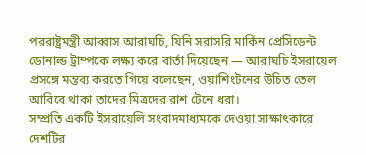পররাষ্ট্রমন্ত্রী আব্বাস আরাঘচি, যিনি সরাসরি মার্কিন প্রেসিডেন্ট ডোনাল্ড ট্রাম্পকে লক্ষ্য করে বার্তা দিয়েছেন — আরাঘচি ইসরায়েল প্রসঙ্গে মন্তব্য করতে গিয়ে বলেছেন, ওয়াশিংটনের উচিত তেল আবিবে থাকা তাদের মিত্রদের রাশ টেনে ধরা।
সম্প্রতি একটি ইসরায়েলি সংবাদমাধ্যমকে দেওয়া সাক্ষাৎকারে দেশটির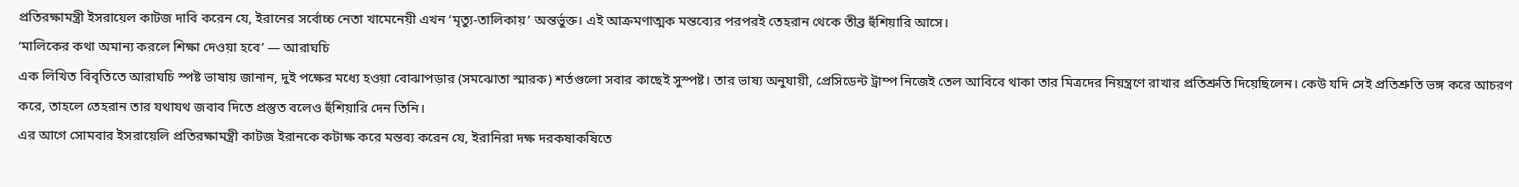প্রতিরক্ষামন্ত্রী ইসরায়েল কাটজ দাবি করেন যে, ইরানের সর্বোচ্চ নেতা খামেনেয়ী এখন ‘মৃত্যু-তালিকায়’ অন্তর্ভুক্ত। এই আক্রমণাত্মক মন্তব্যের পরপরই তেহরান থেকে তীব্র হুঁশিয়ারি আসে।
‘মালিকের কথা অমান্য করলে শিক্ষা দেওয়া হবে’ — আরাঘচি
এক লিখিত বিবৃতিতে আরাঘচি স্পষ্ট ভাষায় জানান, দুই পক্ষের মধ্যে হওয়া বোঝাপড়ার (সমঝোতা স্মারক) শর্তগুলো সবার কাছেই সুস্পষ্ট। তার ভাষ্য অনুযায়ী, প্রেসিডেন্ট ট্রাম্প নিজেই তেল আবিবে থাকা তার মিত্রদের নিয়ন্ত্রণে রাখার প্রতিশ্রুতি দিয়েছিলেন। কেউ যদি সেই প্রতিশ্রুতি ভঙ্গ করে আচরণ করে, তাহলে তেহরান তার যথাযথ জবাব দিতে প্রস্তুত বলেও হুঁশিয়ারি দেন তিনি।
এর আগে সোমবার ইসরায়েলি প্রতিরক্ষামন্ত্রী কাটজ ইরানকে কটাক্ষ করে মন্তব্য করেন যে, ইরানিরা দক্ষ দরকষাকষিতে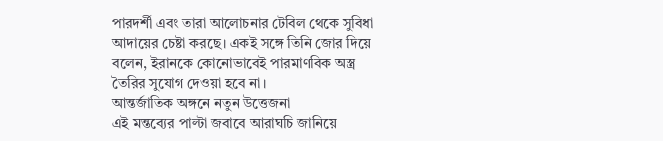পারদর্শী এবং তারা আলোচনার টেবিল থেকে সুবিধা আদায়ের চেষ্টা করছে। একই সঙ্গে তিনি জোর দিয়ে বলেন, ইরানকে কোনোভাবেই পারমাণবিক অস্ত্র তৈরির সুযোগ দেওয়া হবে না।
আন্তর্জাতিক অঙ্গনে নতুন উত্তেজনা
এই মন্তব্যের পাল্টা জবাবে আরাঘচি জানিয়ে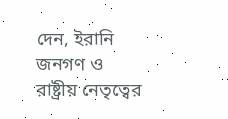দেন, ইরানি জনগণ ও রাষ্ট্রীয় নেতৃত্বের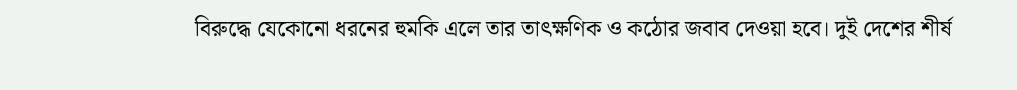বিরুদ্ধে যেকোনো ধরনের হুমকি এলে তার তাৎক্ষণিক ও কঠোর জবাব দেওয়া হবে। দুই দেশের শীর্ষ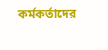কর্মকর্তাদের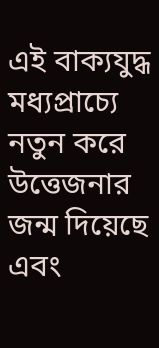এই বাক্যযুদ্ধ মধ্যপ্রাচ্যে নতুন করে উত্তেজনার জন্ম দিয়েছে এবং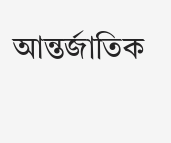আন্তর্জাতিক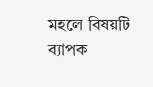মহলে বিষয়টি ব্যাপক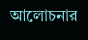আলোচনার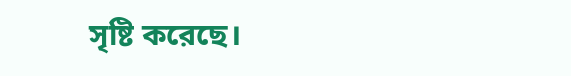সৃষ্টি করেছে।